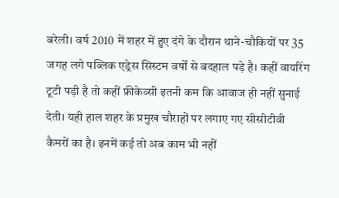बरेली। वर्ष 2010 में शहर में हुए दंगे के दौरान थाने-चौकियों पर 35 जगह लगे पब्लिक एड्रेस सिस्टम वर्षों से बदहाल पड़े है। कहीं वायरिंग टूटी पड़ी है तो कहीं फ्रीकेव्सी इतनी कम कि आवाज ही नहीं सुनाई देती। यही हाल शहर के प्रमुख चौराहों पर लगाए गए सीसीटीवी कैमरों का है। इनमें कई तो अब काम भी नहीं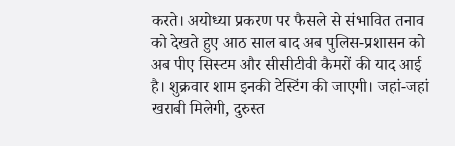करते। अयोध्या प्रकरण पर फैसले से संभावित तनाव को देखते हुए आठ साल बाद अब पुलिस-प्रशासन को अब पीए सिस्टम और सीसीटीवी कैमरों की याद आई है। शुक्रवार शाम इनकी टेस्टिंग की जाएगी। जहां-जहां खराबी मिलेगी, दुरुस्त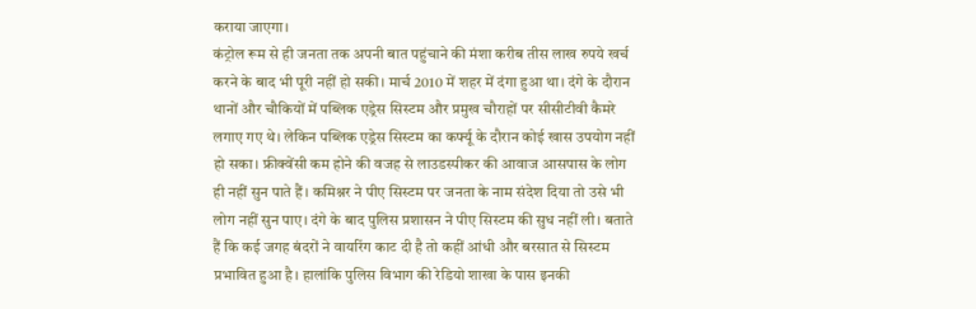कराया जाएगा।
कंट्रोल रूम से ही जनता तक अपनी बात पहुंचाने की मंशा करीब तीस लाख रुपये खर्च करने के बाद भी पूरी नहीं हो सकी। मार्च 2010 में शहर में दंगा हुआ था। दंगे के दौरान थानों और चौकियों में पब्लिक एड्रेस सिस्टम और प्रमुख चौराहों पर सीसीटीवी कैमरे लगाए गए थे। लेकिन पब्लिक एड्रेस सिस्टम का कर्फ्यू के दौरान कोई खास उपयोग नहीं हो सका। फ्रीक्वेंसी कम होने की वजह से लाउडस्पीकर की आवाज आसपास के लोग ही नहीं सुन पाते हैं। कमिश्नर ने पीए सिस्टम पर जनता के नाम संदेश दिया तो उसे भी लोग नहीं सुन पाए। दंगे के बाद पुलिस प्रशासन ने पीए सिस्टम की सुध नहीं ली। बताते हैं कि कई जगह बंदरों ने वायरिंग काट दी है तो कहीं आंधी और बरसात से सिस्टम प्रभावित हुआ है। हालांकि पुलिस विभाग की रेडियो शाखा के पास इनकी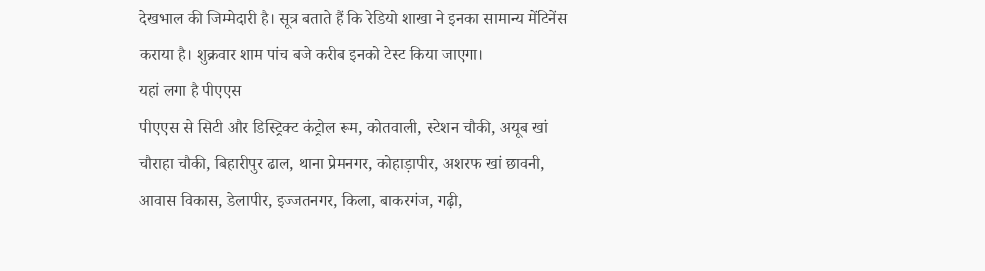देखभाल की जिम्मेदारी है। सूत्र बताते हैं कि रेडियो शाखा ने इनका सामान्य मेंटिनेंस कराया है। शुक्रवार शाम पांच बजे करीब इनको टेस्ट किया जाएगा।
यहां लगा है पीएएस
पीएएस से सिटी और डिस्ट्रिक्ट कंट्रोल रूम, कोतवाली, स्टेशन चौकी, अयूब खां चौराहा चौकी, बिहारीपुर ढाल, थाना प्रेमनगर, कोहाड़ापीर, अशरफ खां छावनी, आवास विकास, डेलापीर, इज्जतनगर, किला, बाकरगंज, गढ़ी,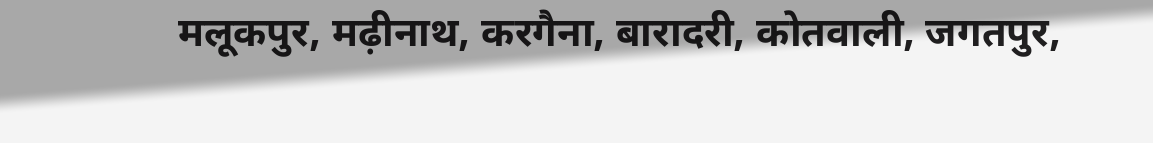मलूकपुर, मढ़ीनाथ, करगैना, बारादरी, कोतवाली, जगतपुर,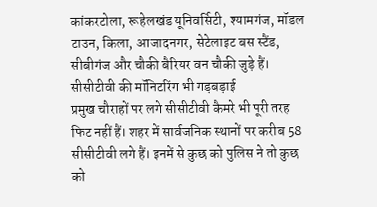कांकरटोला, रूहेलखंड यूनिवर्सिटी, श्यामगंज, मॉडल टाउन, किला, आजादनगर, सेटेलाइट बस स्टैंड, सीबीगंज और चौकी बैरियर वन चौकी जुड़े हैं।
सीसीटीवी की मॉनिटरिंग भी गड़बड़ाई
प्रमुख चौराहों पर लगे सीसीटीवी कैमरे भी पूरी तरह फिट नहीं हैं। शहर में सार्वजनिक स्थानों पर करीब 58 सीसीटीवी लगे हैं। इनमें से कुछ को पुलिस ने तो कुछ को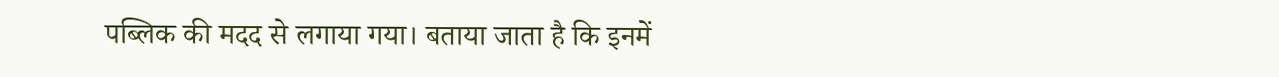पब्लिक की मदद से लगाया गया। बताया जाता है कि इनमें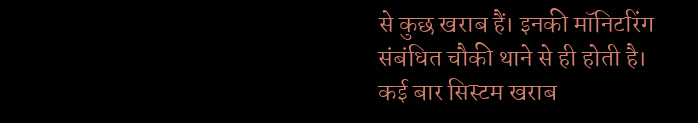से कुछ खराब हैं। इनकी मॉनिटरिंग संबंधित चौकी थाने से ही होती है। कई बार सिस्टम खराब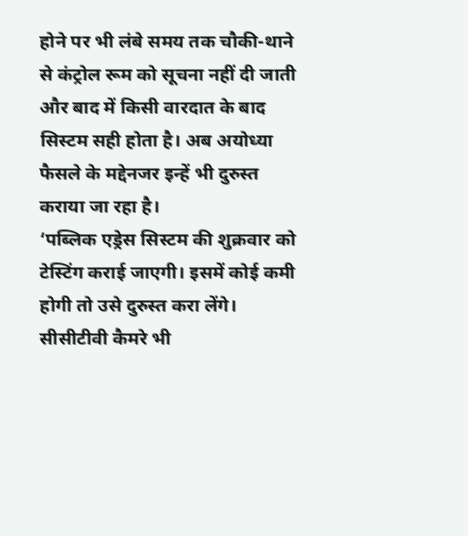होने पर भी लंबे समय तक चौकी-थाने से कंट्रोल रूम को सूचना नहीं दी जाती और बाद में किसी वारदात के बाद सिस्टम सही होता है। अब अयोध्या फैसले के मद्देनजर इन्हें भी दुरुस्त कराया जा रहा है।
‘पब्लिक एड्रेस सिस्टम की शुक्रवार को टेस्टिंग कराई जाएगी। इसमें कोई कमी होगी तो उसे दुरुस्त करा लेंगे। सीसीटीवी कैमरे भी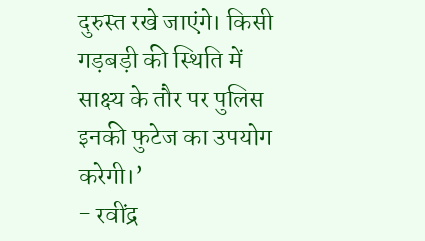दुरुस्त रखे जाएंगे। किसी गड़बड़ी की स्थिति में साक्ष्य के तौर पर पुलिस इनकी फुटेज का उपयोग करेगी।’
- रवींद्र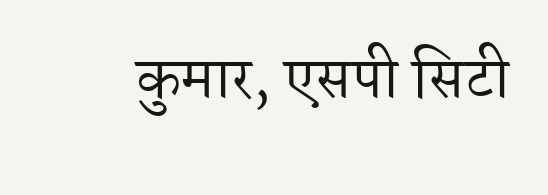कुमार, एसपी सिटी